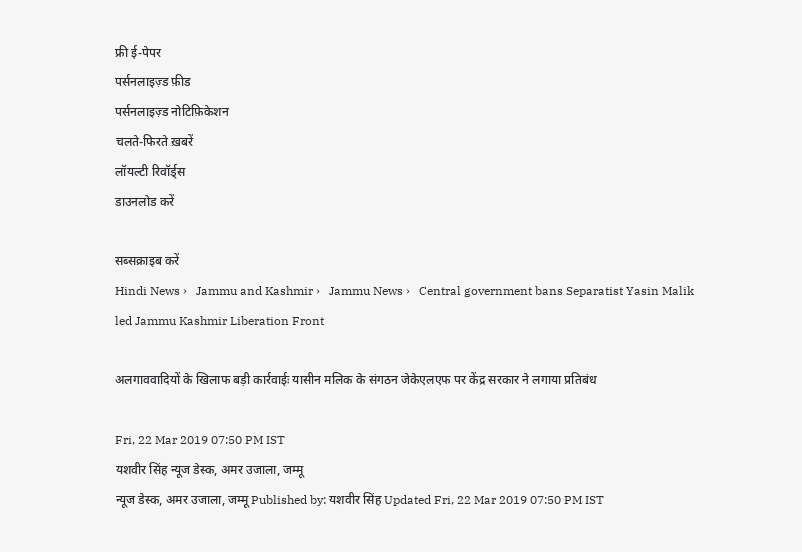फ्री ई-पेपर
पर्सनलाइज़्ड फ़ीड
पर्सनलाइज़्ड नोटिफ़िकेशन
चलते-फिरते ख़बरें
लॉयल्टी रिवॉर्ड्स
डाउनलोड करें

सब्सक्राइब करें
Hindi News ›   Jammu and Kashmir ›   Jammu News ›   Central government bans Separatist Yasin Malik led Jammu Kashmir Liberation Front

अलगाववादियों के खिलाफ बड़ी कार्रवाईः यासीन मलिक के संगठन जेकेएलएफ पर केंद्र सरकार ने लगाया प्रतिबंध

Fri, 22 Mar 2019 07:50 PM IST
यशवीर सिंह न्यूज डेस्क, अमर उजाला, जम्मू
न्यूज डेस्क, अमर उजाला, जम्मू Published by: यशवीर सिंह Updated Fri, 22 Mar 2019 07:50 PM IST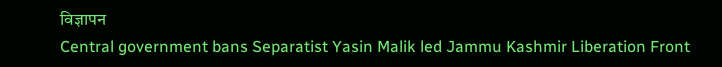विज्ञापन
Central government bans Separatist Yasin Malik led Jammu Kashmir Liberation Front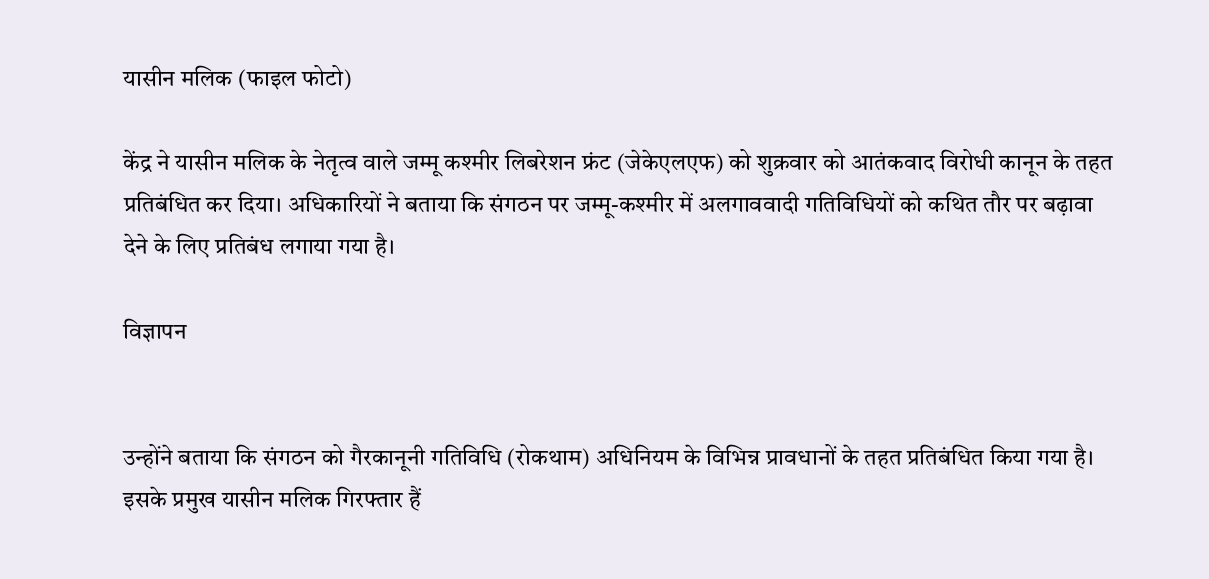यासीन मलिक (फाइल फोटो)

केंद्र ने यासीन मलिक के नेतृत्व वाले जम्मू कश्मीर लिबरेशन फ्रंट (जेकेएलएफ) को शुक्रवार को आतंकवाद विरोधी कानून के तहत प्रतिबंधित कर दिया। अधिकारियों ने बताया कि संगठन पर जम्मू-कश्मीर में अलगाववादी गतिविधियों को कथित तौर पर बढ़ावा देने के लिए प्रतिबंध लगाया गया है।

विज्ञापन


उन्होंने बताया कि संगठन को गैरकानूनी गतिविधि (रोकथाम) अधिनियम के विभिन्न प्रावधानों के तहत प्रतिबंधित किया गया है। इसके प्रमुख यासीन मलिक गिरफ्तार हैं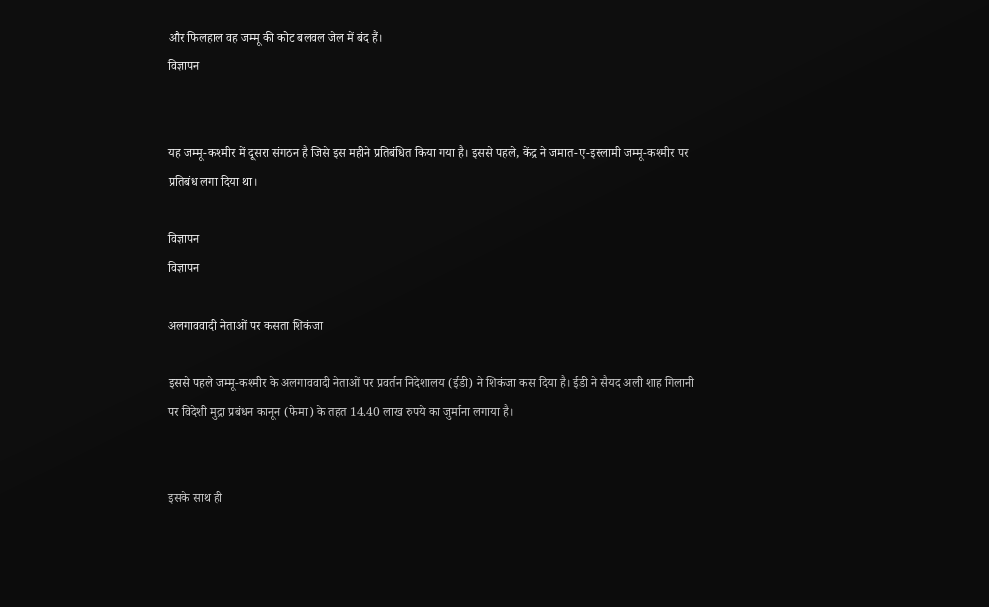और फिलहाल वह जम्मू की कोट बलवल जेल में बंद हैं।
विज्ञापन


यह जम्मू-कश्मीर में दूसरा संगठन है जिसे इस महीने प्रतिबंधित किया गया है। इससे पहले, केंद्र ने जमात-ए-इस्लामी जम्मू-कश्मीर पर प्रतिबंध लगा दिया था।

विज्ञापन
विज्ञापन

अलगाववादी नेताओं पर कसता शिकंजा

इससे पहले जम्मू-कश्मीर के अलगाववादी नेताओं पर प्रवर्तन निदेशालय (ईडी) ने शिकंजा कस दिया है। ईडी ने सैयद अली शाह गिलानी पर विदेशी मुद्रा प्रबंधन कानून (फेमा) के तहत 14.40 लाख रुपये का जुर्माना लगाया है।


इसके साथ ही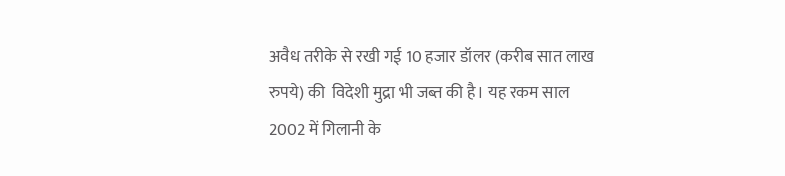अवैध तरीके से रखी गई 10 हजार डॉलर (करीब सात लाख रुपये) की  विदेशी मुद्रा भी जब्त की है। यह रकम साल 2002 में गिलानी के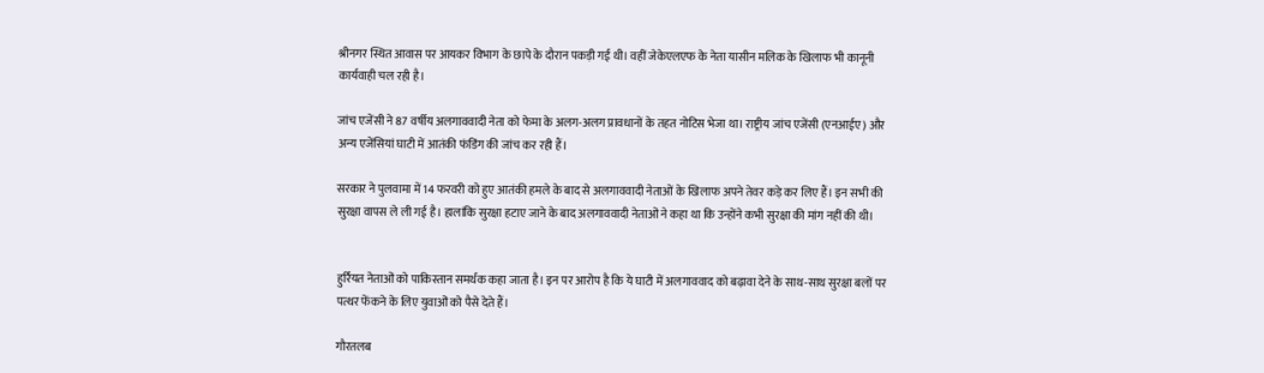श्रीनगर स्थित आवास पर आयकर विभाग के छापे के दौरान पकड़ी गई थी। वहीं जेकेएलएफ के नेता यासीन मलिक के खिलाफ भी कानूनी कार्यवाही चल रही है।

जांच एजेंसी ने 87 वर्षीय अलगाववादी नेता को फेमा के अलग-अलग प्रावधानों के तहत नोटिस भेजा था। राष्ट्रीय जांच एजेंसी (एनआईए) और अन्य एजेंसियां घाटी में आतंकी फंडिंग की जांच कर रही हैं।

सरकार ने पुलवामा में 14 फरवरी को हुए आतंकी हमले के बाद से अलगाववादी नेताओं के खिलाफ अपने तेवर कड़े कर लिए हैं। इन सभी की सुरक्षा वापस ले ली गई है। हालांकि सुरक्षा हटाए जाने के बाद अलगाववादी नेताओं ने कहा था कि उन्होंने कभी सुरक्षा की मांग नहीं की थी।


हुर्रियत नेताओं को पाकिस्तान समर्थक कहा जाता है। इन पर आरोप है कि ये घाटी में अलगाववाद को बढ़ावा देने के साथ-साथ सुरक्षा बलों पर पत्थर फेंकने के लिए युवाओं को पैसे देते हैं।

गौरतलब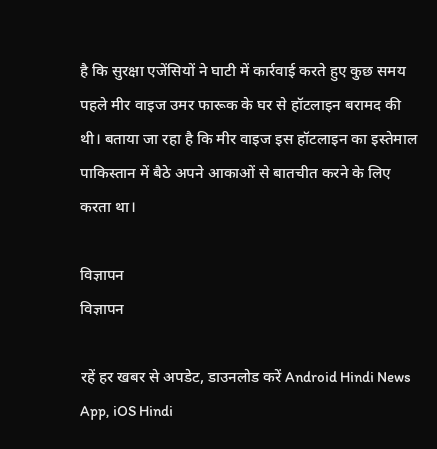है कि सुरक्षा एजेंसियों ने घाटी में कार्रवाई करते हुए कुछ समय पहले मीर वाइज उमर फारूक के घर से हॉटलाइन बरामद की थी। बताया जा रहा है कि मीर वाइज इस हॉटलाइन का इस्तेमाल पाकिस्तान में बैठे अपने आकाओं से बातचीत करने के लिए करता था।

विज्ञापन
विज्ञापन

रहें हर खबर से अपडेट, डाउनलोड करें Android Hindi News App, iOS Hindi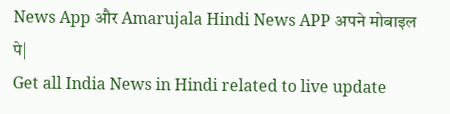News App और Amarujala Hindi News APP अपने मोबाइल पे|
Get all India News in Hindi related to live update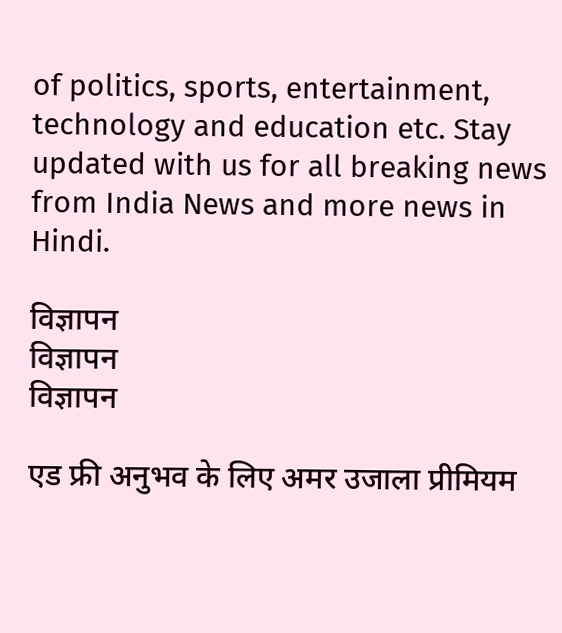of politics, sports, entertainment, technology and education etc. Stay updated with us for all breaking news from India News and more news in Hindi.

विज्ञापन
विज्ञापन
विज्ञापन

एड फ्री अनुभव के लिए अमर उजाला प्रीमियम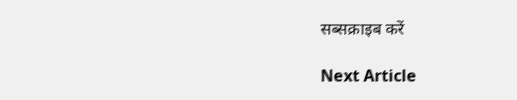सब्सक्राइब करें

Next Article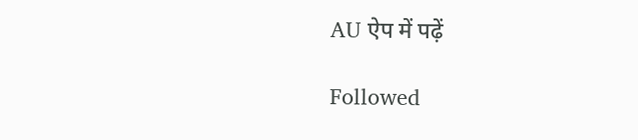AU ऐप में पढ़ें

Followed